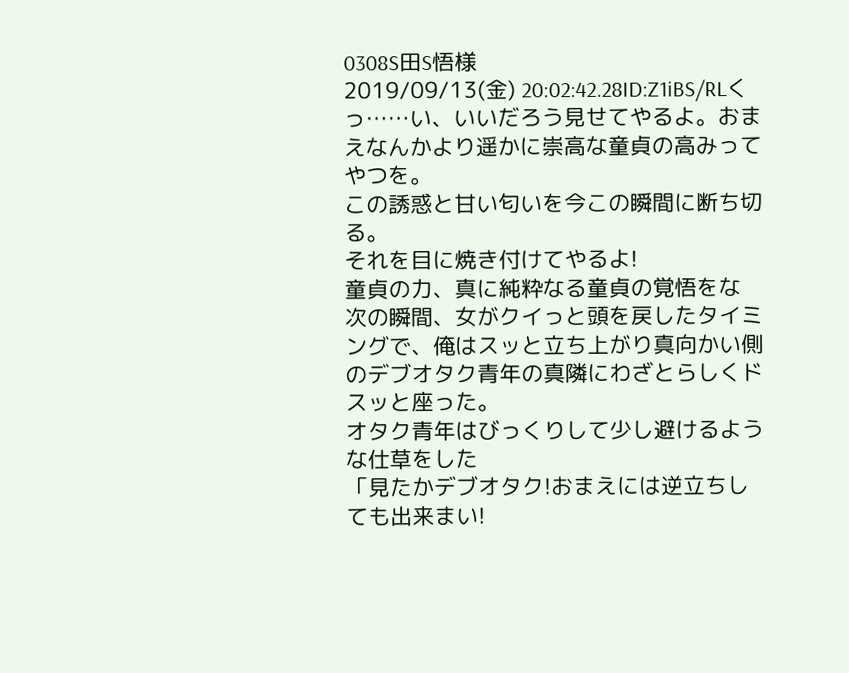0308S田S悟様
2019/09/13(金) 20:02:42.28ID:Z1iBS/RLくっ……い、いいだろう見せてやるよ。おまえなんかより遥かに崇高な童貞の高みってやつを。
この誘惑と甘い匂いを今この瞬間に断ち切る。
それを目に焼き付けてやるよ!
童貞の力、真に純粋なる童貞の覚悟をな
次の瞬間、女がクイっと頭を戻したタイミングで、俺はスッと立ち上がり真向かい側のデブオタク青年の真隣にわざとらしくドスッと座った。
オタク青年はびっくりして少し避けるような仕草をした
「見たかデブオタク!おまえには逆立ちしても出来まい!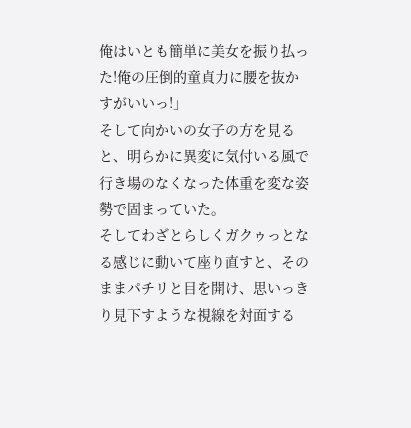俺はいとも簡単に美女を振り払った!俺の圧倒的童貞力に腰を抜かすがいいっ!」
そして向かいの女子の方を見ると、明らかに異変に気付いる風で行き場のなくなった体重を変な姿勢で固まっていた。
そしてわざとらしくガクゥっとなる感じに動いて座り直すと、そのままパチリと目を開け、思いっきり見下すような視線を対面する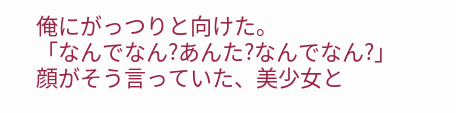俺にがっつりと向けた。
「なんでなん?あんた?なんでなん?」
顔がそう言っていた、美少女と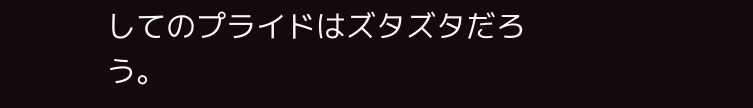してのプライドはズタズタだろう。